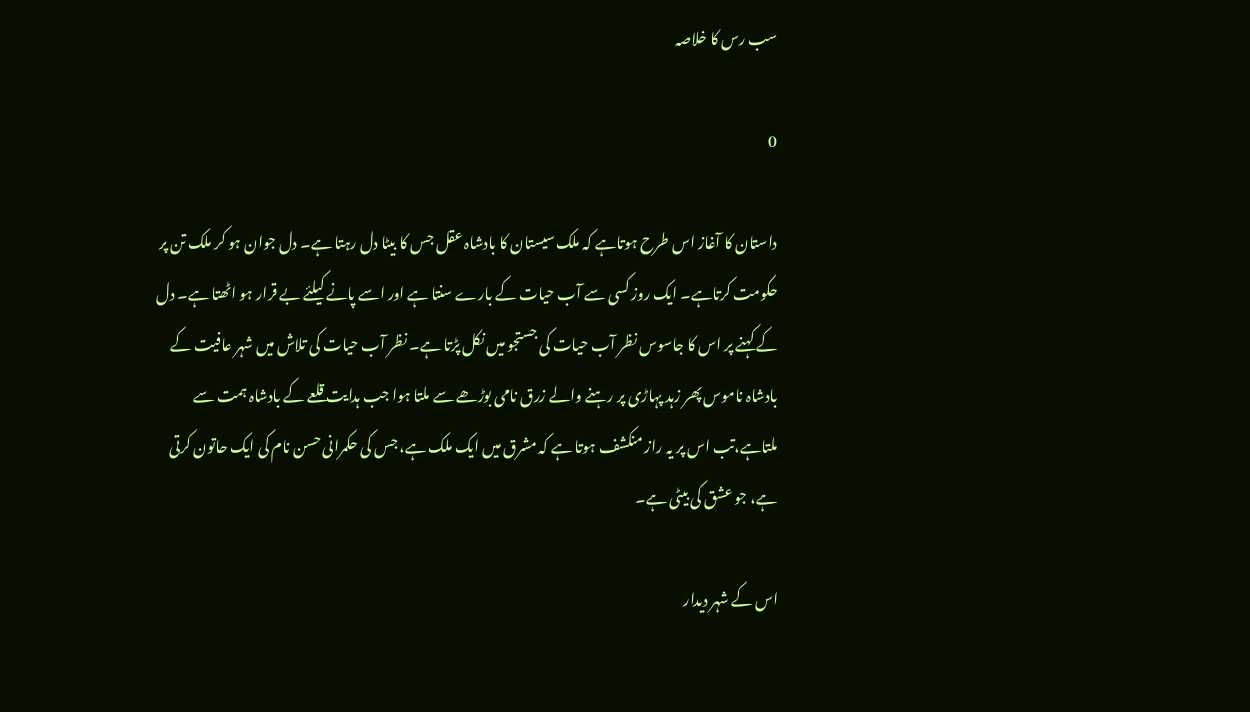سب رس کا خلاصہ

0

داستان کا آغاز اس طرح ہوتاہے کہ ملک سیستان کا بادشاہ عقل جس کا بیٹا دل رہتا ہے۔ دل جوان ہو کر ملک تن پر حکومت کرتاہے۔ ایک روز کسی سے آب حیات کے بارے سنتا ہے اور اسے پانے کیلئے بے قرار ہو اٹھتا ہے۔ دل کے کہنے پر اس کا جاسوس نظر آب حیات کی جستجو میں نکل پڑتا ہے۔ نظر آب حیات کی تلاش میں شہر عافیت کے بادشاہ ناموس پھر زہد پہاڑی پر رہنے والے زرق نامی بوڑھے سے ملتا ہوا جب ہدایت قلعے کے بادشاہ ہمت سے ملتاہے،تب اس پر یہ راز منکشف ہوتا ہے کہ مشرق میں ایک ملک ہے، جس کی حکمرانی حسن نام کی ایک حاتون کرتی ہے، جو عشق کی بیٹی ہے۔

اس کے شہر دیدار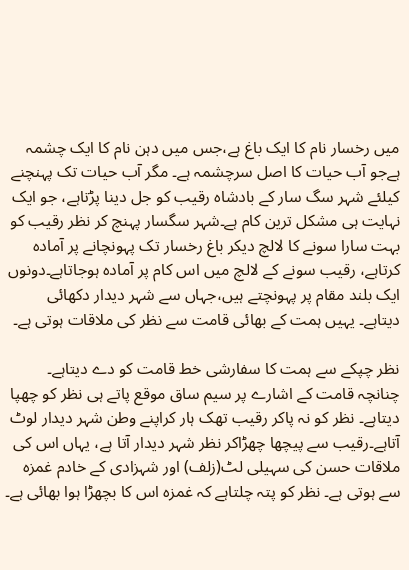میں رخسار نام کا ایک باغ ہے،جس میں دہن نام کا ایک چشمہ ہےجو آب حیات کا اصل سرچشمہ ہے۔ مگر آب حیات تک پہنچنے کیلئے شہر سگ سار کے بادشاہ رقیب کو جل دینا پڑتاہے، جو ایک نہایت ہی مشکل ترین کام ہے۔شہر سگسار پہنچ کر نظر رقیب کو بہت سارا سونے کا لالچ دیکر باغ رخسار تک پہونچانے پر آمادہ کرتاہے، رقیب سونے کے لالچ میں اس کام پر آمادہ ہوجاتاہے۔دونوں ایک بلند مقام پر پہونچتے ہیں،جہاں سے شہر دیدار دکھائی دیتاہے۔ یہیں ہمت کے بھائی قامت سے نظر کی ملاقات ہوتی ہے۔

نظر چپکے سے ہمت کا سفارشی خط قامت کو دے دیتاہے۔ چنانچہ قامت کے اشارے پر سیم ساق موقع پاتے ہی نظر کو چھپا دیتاہے۔ نظر کو نہ پاکر رقیب تھک ہار کراپنے وطن شہر دیدار لوٹ آتاہے۔رقیب سے پیچھا چھڑاکر نظر شہر دیدار آتا ہے، یہاں اس کی ملاقات حسن کی سہیلی لٹ(زلف) اور شہزادی کے خادم غمزہ سے ہوتی ہے۔ نظر کو پتہ چلتاہے کہ غمزہ اس کا بچھڑا ہوا بھائی ہے۔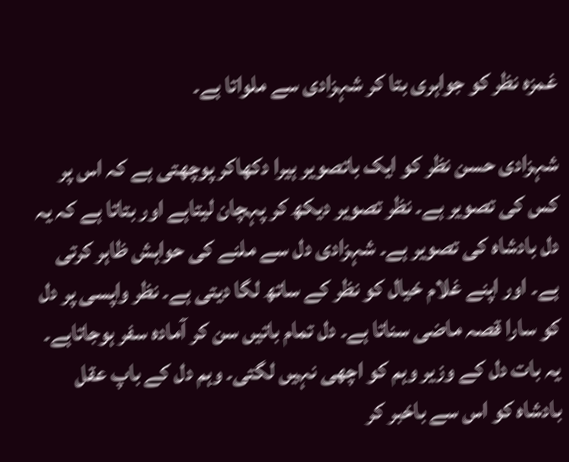غمزہ نظر کو جواہری بتا کر شہزادی سے ملواتا ہے۔

شہزادی حسن نظر کو ایک باتصویر ہیرا دکھاکر پوچھتی ہے کہ اس پر کس کی تصویر ہے۔ نظر تصویر دیکھ کر پہچان لیتاہے اور بتاتا ہے کہ یہ دل بادشاہ کی تصویر ہے۔ شہزادی دل سے ملنے کی حواہش ظاہر کرتی ہے۔ اور اپنے غلام خیال کو نظر کے ساتھ لگا دیتی ہے۔ نظر واپسی پر دل کو سارا قصہ ماضی سناتا ہے۔ دل تمام باتیں سن کر آمادہ سفر ہوجاتاہے۔ یہ بات دل کے وزیر وہم کو اچھی نہیں لگتی۔ وہم دل کے باپ عقل بادشاہ کو اس سے باخبر کر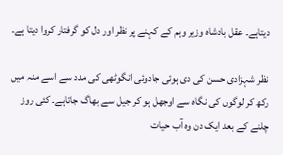دیتاہے۔ عقل بادشاہ وزیر وہم کے کہنے پر نظر اور دل کو گرفتار کروا دیتا ہے۔

نظر شہزادی حسن کی دی ہوئی جادوئی انگوٹھی کی مدد سے اسے منہ میں رکھ کر لوگوں کی نگاہ سے اوجھل ہو کر جیل سے بھاگ جاتاہے۔ کئی روز چلنے کے بعد ایک دن وہ آب حیات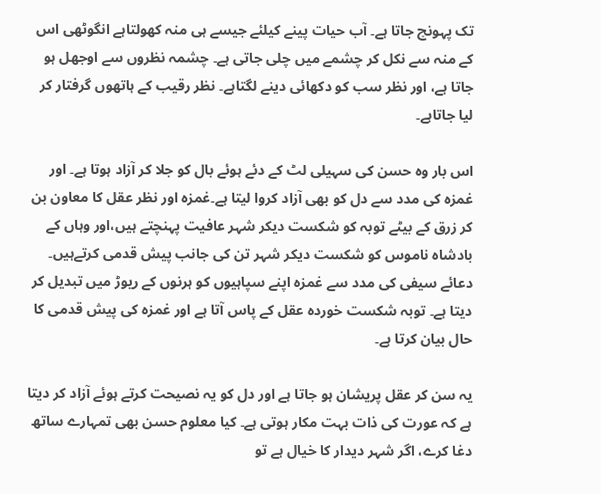تک پہونچ جاتا ہے۔ آب حیات پینے کیلئے جیسے ہی منہ کھولتاہے انگوٹھی اس کے منہ سے نکل کر چشمے میں چلی جاتی ہے۔ چشمہ نظروں سے اوجھل ہو جاتا ہے، اور نظر سب کو دکھائی دینے لگتاہے۔ نظر رقیب کے ہاتھوں گرفتار کر لیا جاتاہے۔

اس بار وہ حسن کی سہیلی لٹ کے دئے ہوئے بال کو جلا کر آزاد ہوتا ہے۔ اور غمزہ کی مدد سے دل کو بھی آزاد کروا لیتا ہے۔غمزہ اور نظر عقل کا معاون بن کر زرق کے بیٹے توبہ کو شکست دیکر شہر عافیت پہنچتے ہیں،اور وہاں کے بادشاہ ناموس کو شکست دیکر شہر تن کی جانب پیش قدمی کرتےہیں۔ دعائے سیفی کی مدد سے غمزہ اپنے سپاہیوں کو ہرنوں کے ریوڑ میں تبدیل کر دیتا ہے۔ توبہ شکست خوردہ عقل کے پاس آتا ہے اور غمزہ کی پیش قدمی کا حال بیان کرتا ہے۔

یہ سن کر عقل پریشان ہو جاتا ہے اور دل کو یہ نصیحت کرتے ہوئے آزاد کر دیتا ہے کہ عورت کی ذات بہت مکار ہوتی ہے۔ کیا معلوم حسن بھی تمہارے ساتھ دغا کرے، اگر شہر دیدار کا خیال ہے تو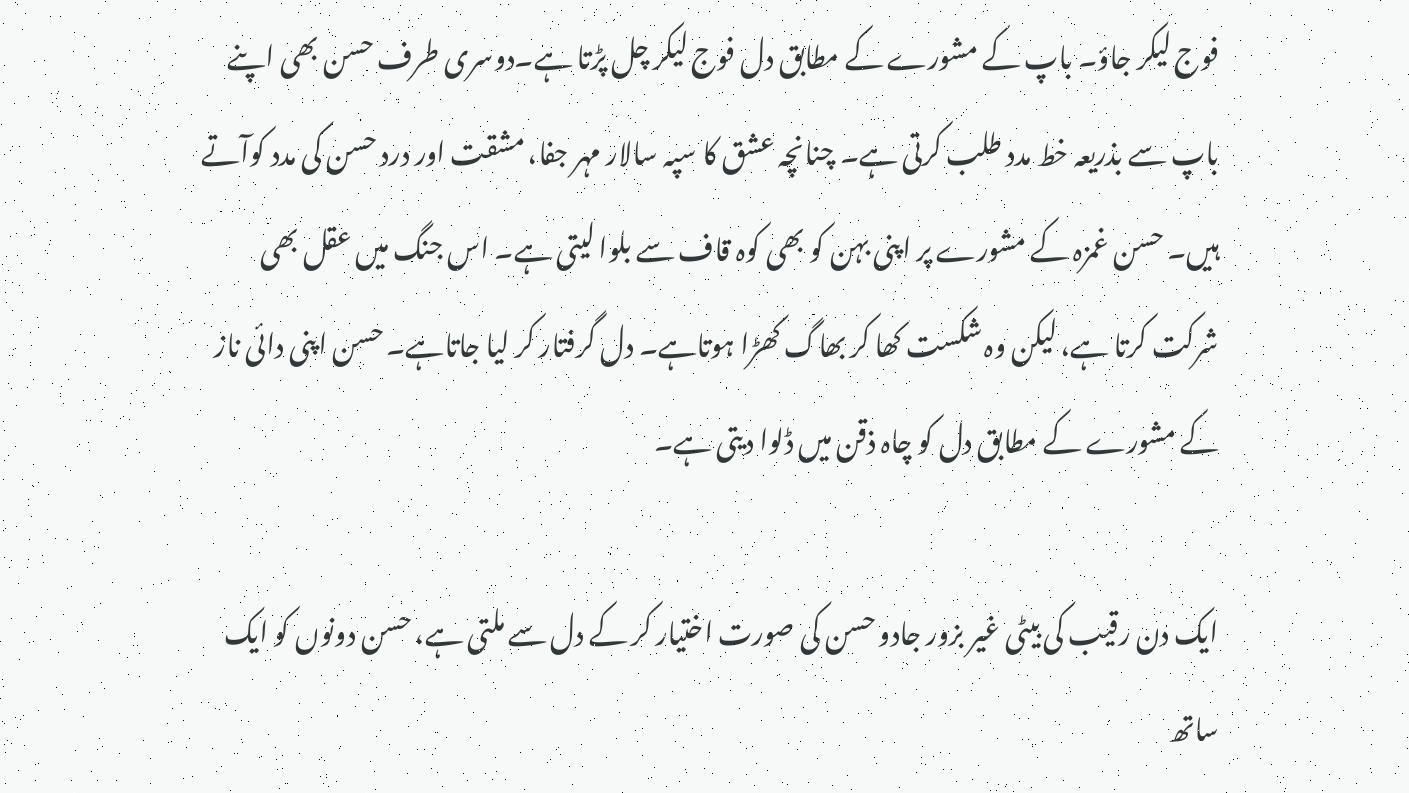فوج لیکر جاؤ۔ باپ کے مشورے کے مطابق دل فوج لیکر چل پڑتا ہے۔دوسری طرف حسن بھی اپنے باپ سے بذریعہ خط مدد طلب کرتی ہے۔ چنانچہ عشق کا سپہ سالار مہر جفا، مشقت اور درد حسن کی مدد کوآتے ہیں۔ حسن غمزہ کے مشورے پر اپنی بہن کو بھی کوہ قاف سے بلوا لیتی ہے۔ اس جنگ میں عقل بھی شرکت کرتا ہے، لیکن وہ شکست کھا کر بھاگ کھڑا ہوتاہے۔ دل گرفتار کر لیا جاتاہے۔ حسن اپنی دائی ناز کے مشورے کے مطابق دل کو چاہ ذقن میں ڈلوا دیتی ہے۔

ایک دن رقیب کی بیٹی غیر بزور جادو حسن کی صورت اختیار کر کے دل سے ملتی ہے، حسن دونوں کو ایک ساتھ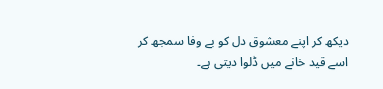دیکھ کر اپنے معشوق دل کو بے وفا سمجھ کر اسے قید خانے میں ڈلوا دیتی ہے۔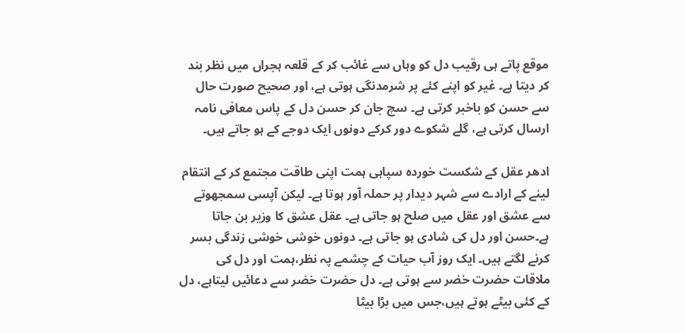موقع پاتے ہی رقیب دل کو وہاں سے غائب کر کے قلعہ ہجراں میں نظر بند کر دیتا ہے۔ غیر کو اپنے کئے پر شرمدنگی ہوتی ہے، اور صحیح صورت حال سے حسن کو باخبر کرتی ہے۔ سچ جان کر حسن دل کے پاس معافی نامہ ارسال کرتی ہے، گلے شکوے دور کرکے دونوں ایک دوجے کے ہو جاتے ہیں۔

ادھر عقل کے شکست خوردہ سپاہی ہمت اپنی طاقت مجتمع کر کے انتقام لینے کے ارادے سے شہر دیدار پر حملہ آور ہوتا ہے۔ لیکن آپسی سمجھوتے سے عشق اور عقل میں صلح ہو جاتی ہے۔ عقل عشق کا وزیر بن جاتا ہے۔حسن اور دل کی شادی ہو جاتی ہے۔ دونوں خوشی خوشی زندگی بسر کرنے لگتے ہیں۔ ایک روز آب حیات کے چشمے پہ نظر،ہمت اور دل کی ملاقات حضرت خضر سے ہوتی ہے۔ دل حضرت خضر سے دعائیں لیتاہے، دل کے کئی بیٹے ہوتے ہیں،جس میں بڑا بیٹا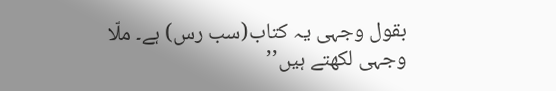بقول وجہی یہ کتاب(سب رس) ہے۔ ملّا وجہی لکھتے ہیں’’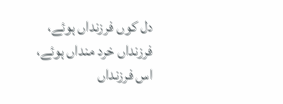دل کوں فرزنداں ہوئے، فرزنداں خرد منداں ہوئے، اس فرزنداں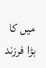میں کا بڑا فرزند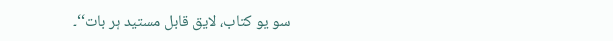سو یو کتاب، لایق قابل مستید ہر بات‘‘۔